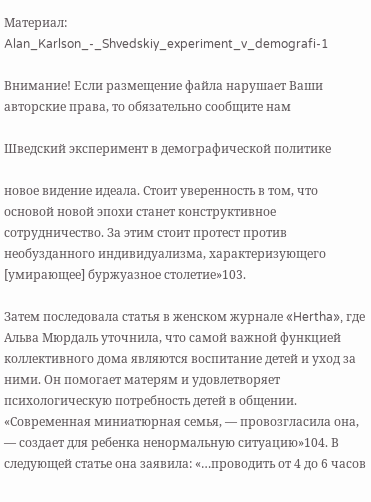Материал: Alan_Karlson_-_Shvedskiy_experiment_v_demografi-1

Внимание! Если размещение файла нарушает Ваши авторские права, то обязательно сообщите нам

Шведский эксперимент в демографической политике

новое видение идеала. Стоит уверенность в том, что основой новой эпохи станет конструктивное сотрудничество. За этим стоит протест против необузданного индивидуализма, характеризующего [умирающее] буржуазное столетие»103.

Затем последовала статья в женском журнале «Hertha», где Альва Мюрдаль уточнила, что самой важной функцией коллективного дома являются воспитание детей и уход за ними. Он помогает матерям и удовлетворяет психологическую потребность детей в общении. «Современная миниатюрная семья, — провозгласила она, — создает для ребенка ненормальную ситуацию»104. В следующей статье она заявила: «…проводить от 4 до 6 часов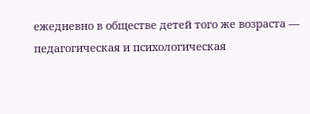ежедневно в обществе детей того же возраста — педагогическая и психологическая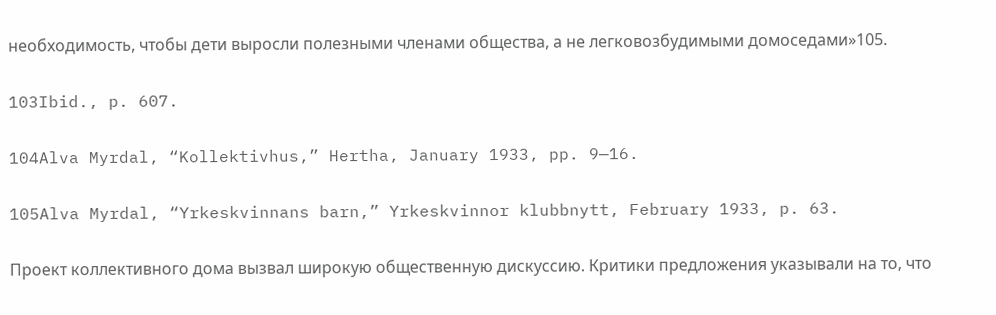необходимость, чтобы дети выросли полезными членами общества, а не легковозбудимыми домоседами»105.

103Ibid., p. 607.

104Alva Myrdal, “Kollektivhus,” Hertha, January 1933, pp. 9—16.

105Alva Myrdal, “Yrkeskvinnans barn,” Yrkeskvinnor klubbnytt, February 1933, p. 63.

Проект коллективного дома вызвал широкую общественную дискуссию. Критики предложения указывали на то, что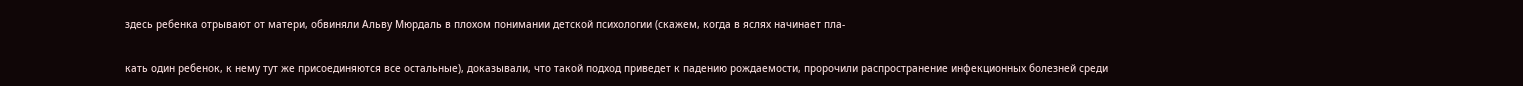здесь ребенка отрывают от матери, обвиняли Альву Мюрдаль в плохом понимании детской психологии (скажем, когда в яслях начинает пла-

кать один ребенок, к нему тут же присоединяются все остальные), доказывали, что такой подход приведет к падению рождаемости, пророчили распространение инфекционных болезней среди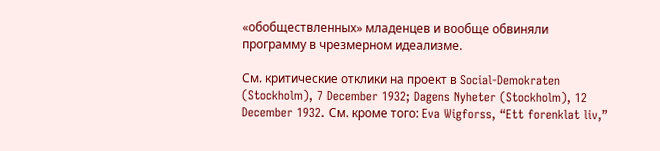«обобществленных» младенцев и вообще обвиняли программу в чрезмерном идеализме.

См. критические отклики на проект в Social-Demokraten (Stockholm), 7 December 1932; Dagens Nyheter (Stockholm), 12 December 1932. См. кроме того: Eva Wigforss, “Ett forenklat liv,”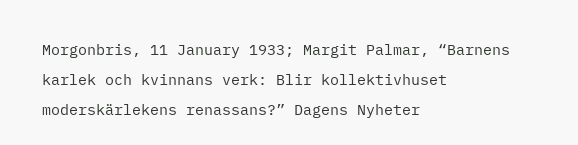Morgonbris, 11 January 1933; Margit Palmar, “Barnens karlek och kvinnans verk: Blir kollektivhuset moderskärlekens renassans?” Dagens Nyheter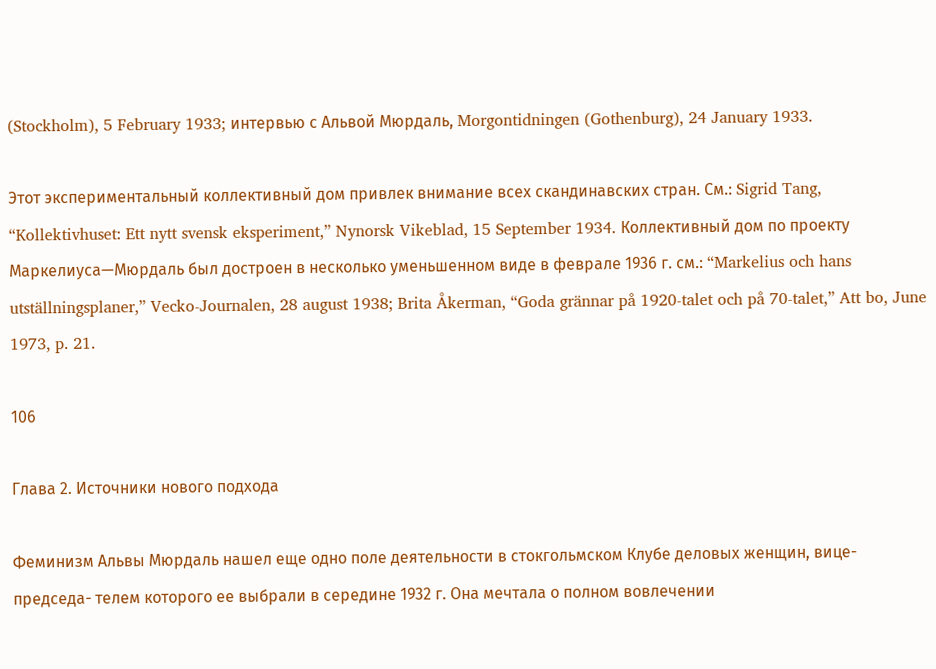(Stockholm), 5 February 1933; интервью с Альвой Мюрдаль, Morgontidningen (Gothenburg), 24 January 1933.

Этот экспериментальный коллективный дом привлек внимание всех скандинавских стран. См.: Sigrid Tang, “Kollektivhuset: Ett nytt svensk eksperiment,” Nynorsk Vikeblad, 15 September 1934. Коллективный дом по проекту Маркелиуса—Мюрдаль был достроен в несколько уменьшенном виде в феврале 1936 г. см.: “Markelius och hans utställningsplaner,” Vecko-Journalen, 28 august 1938; Brita Åkerman, “Goda grännar på 1920-talet och på 70-talet,” Att bo, June 1973, p. 21.

106

Глава 2. Источники нового подхода

Феминизм Альвы Мюрдаль нашел еще одно поле деятельности в стокгольмском Клубе деловых женщин, вице-председа- телем которого ее выбрали в середине 1932 г. Она мечтала о полном вовлечении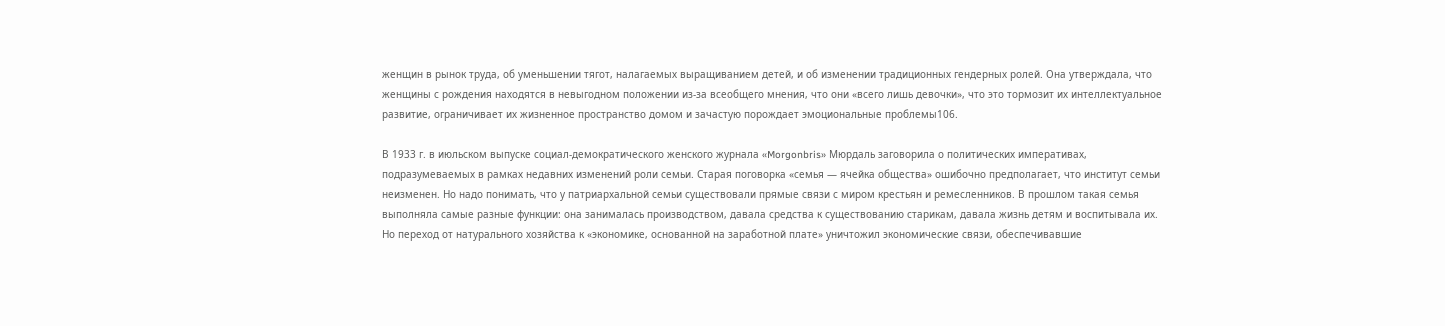женщин в рынок труда, об уменьшении тягот, налагаемых выращиванием детей, и об изменении традиционных гендерных ролей. Она утверждала, что женщины с рождения находятся в невыгодном положении из-за всеобщего мнения, что они «всего лишь девочки», что это тормозит их интеллектуальное развитие, ограничивает их жизненное пространство домом и зачастую порождает эмоциональные проблемы106.

В 1933 г. в июльском выпуске социал-демократического женского журнала «Morgonbris» Мюрдаль заговорила о политических императивах, подразумеваемых в рамках недавних изменений роли семьи. Старая поговорка «семья — ячейка общества» ошибочно предполагает, что институт семьи неизменен. Но надо понимать, что у патриархальной семьи существовали прямые связи с миром крестьян и ремесленников. В прошлом такая семья выполняла самые разные функции: она занималась производством, давала средства к существованию старикам, давала жизнь детям и воспитывала их. Но переход от натурального хозяйства к «экономике, основанной на заработной плате» уничтожил экономические связи, обеспечивавшие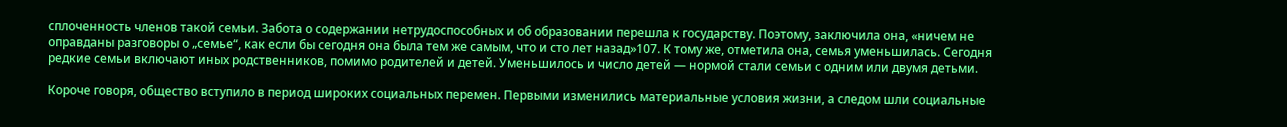сплоченность членов такой семьи. Забота о содержании нетрудоспособных и об образовании перешла к государству. Поэтому, заключила она, «ничем не оправданы разговоры о „семье“, как если бы сегодня она была тем же самым, что и сто лет назад»107. К тому же, отметила она, семья уменьшилась. Сегодня редкие семьи включают иных родственников, помимо родителей и детей. Уменьшилось и число детей — нормой стали семьи с одним или двумя детьми.

Короче говоря, общество вступило в период широких социальных перемен. Первыми изменились материальные условия жизни, а следом шли социальные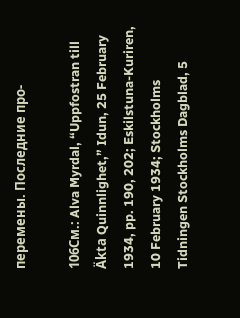перемены. Последние про-

106См.: Alva Myrdal, “Uppfostran till Äkta Quinnlighet,” Idun, 25 February 1934, pp. 190, 202; Eskilstuna-Kuriren, 10 February 1934; Stockholms Tidningen Stockholms Dagblad, 5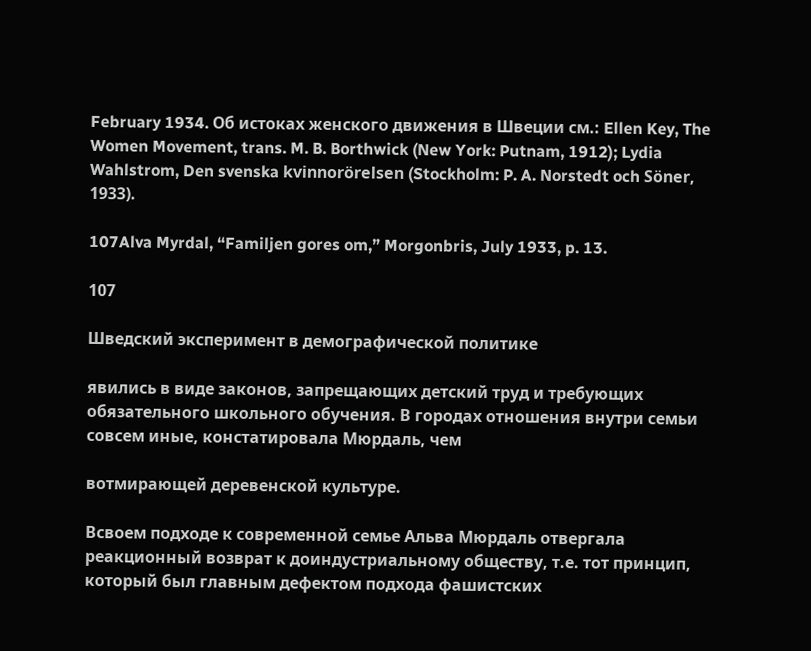February 1934. Об истоках женского движения в Швеции см.: Ellen Key, The Women Movement, trans. M. B. Borthwick (New York: Putnam, 1912); Lydia Wahlstrom, Den svenska kvinnorörelsen (Stockholm: P. A. Norstedt och Söner, 1933).

107Alva Myrdal, “Familjen gores om,” Morgonbris, July 1933, p. 13.

107

Шведский эксперимент в демографической политике

явились в виде законов, запрещающих детский труд и требующих обязательного школьного обучения. В городах отношения внутри семьи совсем иные, констатировала Мюрдаль, чем

вотмирающей деревенской культуре.

Всвоем подходе к современной семье Альва Мюрдаль отвергала реакционный возврат к доиндустриальному обществу, т.е. тот принцип, который был главным дефектом подхода фашистских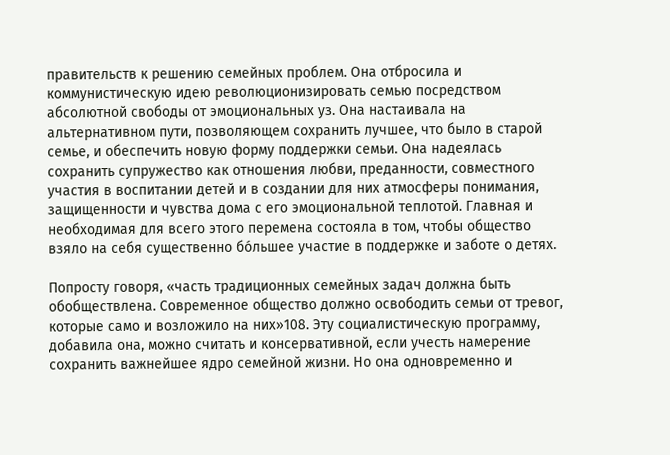правительств к решению семейных проблем. Она отбросила и коммунистическую идею революционизировать семью посредством абсолютной свободы от эмоциональных уз. Она настаивала на альтернативном пути, позволяющем сохранить лучшее, что было в старой семье, и обеспечить новую форму поддержки семьи. Она надеялась сохранить супружество как отношения любви, преданности, совместного участия в воспитании детей и в создании для них атмосферы понимания, защищенности и чувства дома с его эмоциональной теплотой. Главная и необходимая для всего этого перемена состояла в том, чтобы общество взяло на себя существенно бóльшее участие в поддержке и заботе о детях.

Попросту говоря, «часть традиционных семейных задач должна быть обобществлена. Современное общество должно освободить семьи от тревог, которые само и возложило на них»108. Эту социалистическую программу, добавила она, можно считать и консервативной, если учесть намерение сохранить важнейшее ядро семейной жизни. Но она одновременно и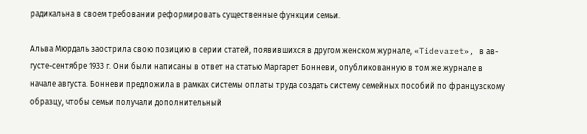радикальна в своем требовании реформировать существенные функции семьи.

Альва Мюрдаль заострила свою позицию в серии статей, появившихся в другом женском журнале, «Tidevaret», в ав- густе-сентябре 1933 г. Они были написаны в ответ на статью Маргарет Бонневи, опубликованную в том же журнале в начале августа. Бонневи предложила в рамках системы оплаты труда создать систему семейных пособий по французскому образцу, чтобы семьи получали дополнительный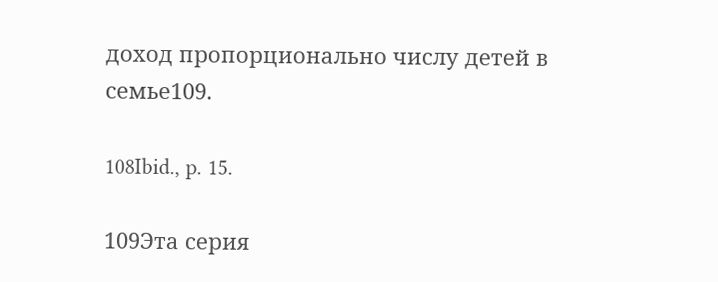доход пропорционально числу детей в семье109.

108Ibid., p. 15.

109Эта серия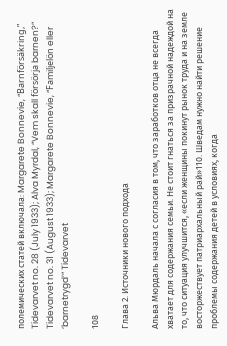полемических статей включала: Margarete Bonnevie, “Barnförsäkring,” Tidevarvet no. 28 (July 1933); Alva Myrdal, “Vem skall försörja barnen?” Tidevarvet no. 31 (August 1933); Margarete Bonnevie, “Familjelön eller ‘barnetrygd’” Tidevarvet

108

Глава 2. Источники нового подхода

Альва Мюрдаль начала с согласия в том, что заработков отца не всегда хватает для содержания семьи. Не стоит гнаться за призрачной надеждой на то, что ситуация улучшится, «если женщины покинут рынок труда и на земле восторжествует патриархальный рай»110. Шведам нужно найти решение проблемы содержания детей в условиях, когда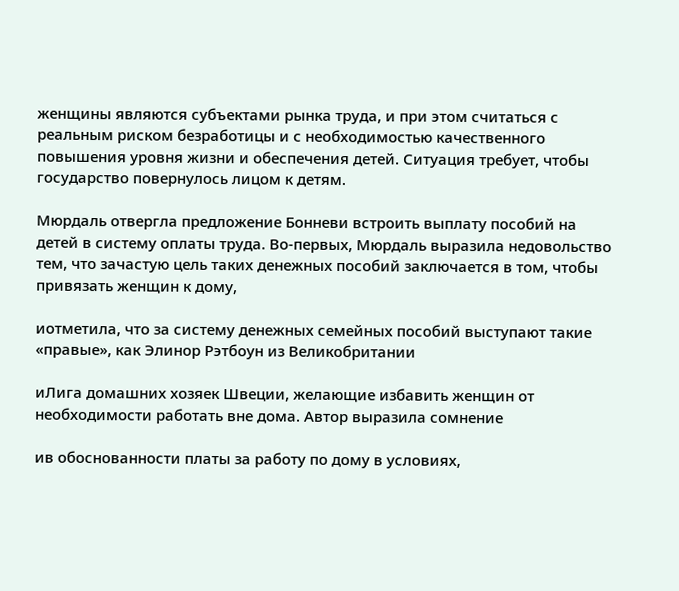женщины являются субъектами рынка труда, и при этом считаться с реальным риском безработицы и с необходимостью качественного повышения уровня жизни и обеспечения детей. Ситуация требует, чтобы государство повернулось лицом к детям.

Мюрдаль отвергла предложение Бонневи встроить выплату пособий на детей в систему оплаты труда. Во-первых, Мюрдаль выразила недовольство тем, что зачастую цель таких денежных пособий заключается в том, чтобы привязать женщин к дому,

иотметила, что за систему денежных семейных пособий выступают такие «правые», как Элинор Рэтбоун из Великобритании

иЛига домашних хозяек Швеции, желающие избавить женщин от необходимости работать вне дома. Автор выразила сомнение

ив обоснованности платы за работу по дому в условиях,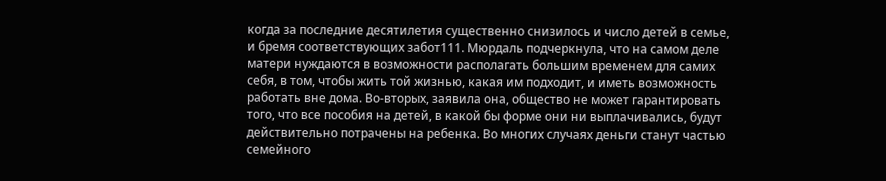когда за последние десятилетия существенно снизилось и число детей в семье, и бремя соответствующих забот111. Мюрдаль подчеркнула, что на самом деле матери нуждаются в возможности располагать большим временем для самих себя, в том, чтобы жить той жизнью, какая им подходит, и иметь возможность работать вне дома. Во-вторых, заявила она, общество не может гарантировать того, что все пособия на детей, в какой бы форме они ни выплачивались, будут действительно потрачены на ребенка. Во многих случаях деньги станут частью семейного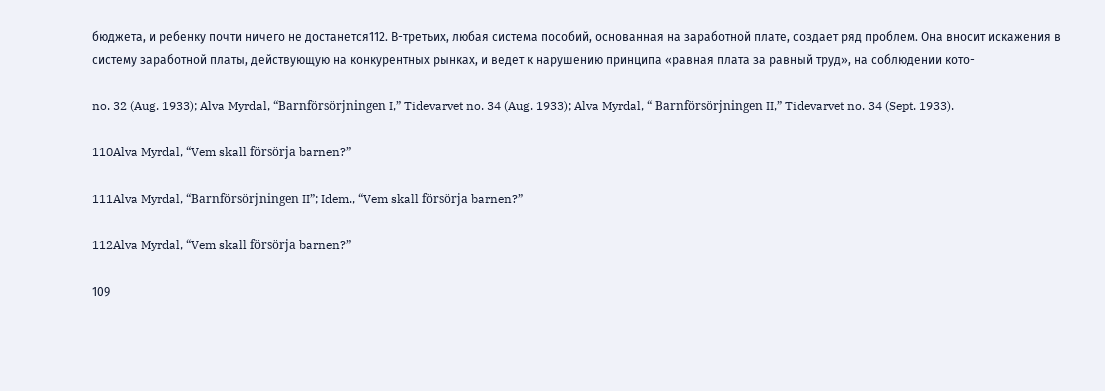бюджета, и ребенку почти ничего не достанется112. В-третьих, любая система пособий, основанная на заработной плате, создает ряд проблем. Она вносит искажения в систему заработной платы, действующую на конкурентных рынках, и ведет к нарушению принципа «равная плата за равный труд», на соблюдении кото-

no. 32 (Aug. 1933); Alva Myrdal, “Barnförsörjningen I,” Tidevarvet no. 34 (Aug. 1933); Alva Myrdal, “ Barnförsörjningen II,” Tidevarvet no. 34 (Sept. 1933).

110Alva Myrdal, “Vem skall försörja barnen?”

111Alva Myrdal, “Barnförsörjningen II”; Idem., “Vem skall försörja barnen?”

112Alva Myrdal, “Vem skall försörja barnen?”

109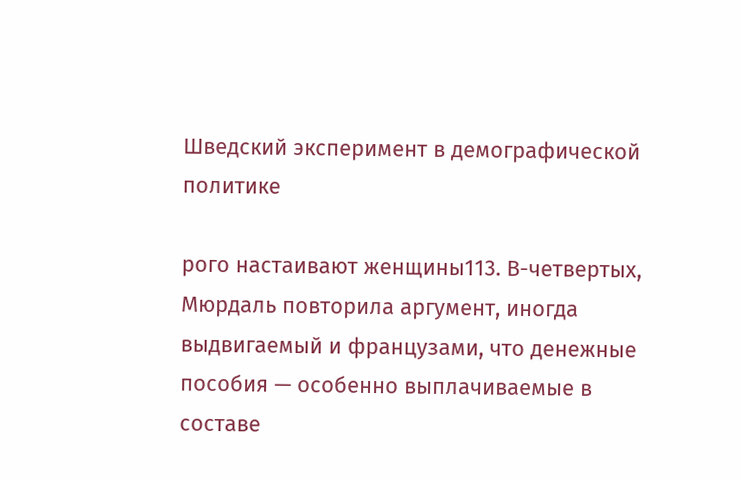Шведский эксперимент в демографической политике

рого настаивают женщины113. В-четвертых, Мюрдаль повторила аргумент, иногда выдвигаемый и французами, что денежные пособия — особенно выплачиваемые в составе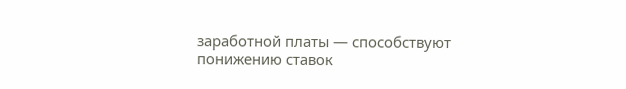заработной платы — способствуют понижению ставок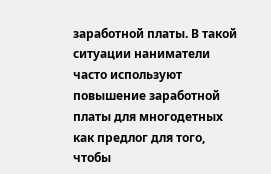заработной платы. В такой ситуации наниматели часто используют повышение заработной платы для многодетных как предлог для того, чтобы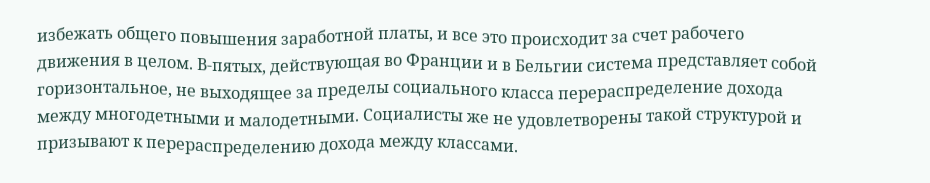избежать общего повышения заработной платы, и все это происходит за счет рабочего движения в целом. В-пятых, действующая во Франции и в Бельгии система представляет собой горизонтальное, не выходящее за пределы социального класса перераспределение дохода между многодетными и малодетными. Социалисты же не удовлетворены такой структурой и призывают к перераспределению дохода между классами.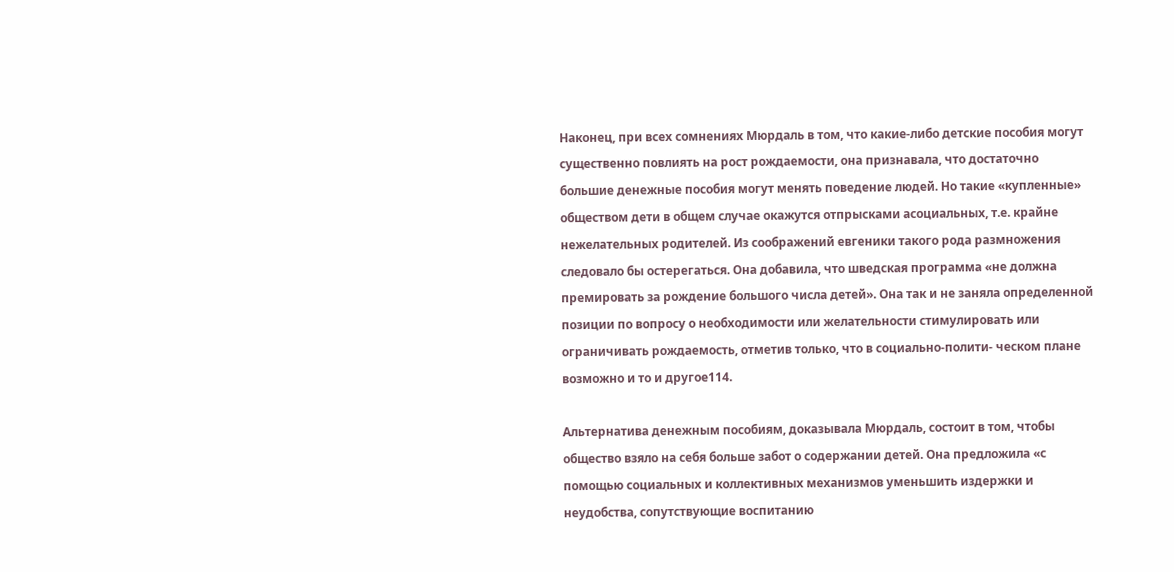Наконец, при всех сомнениях Мюрдаль в том, что какие-либо детские пособия могут существенно повлиять на рост рождаемости, она признавала, что достаточно большие денежные пособия могут менять поведение людей. Но такие «купленные» обществом дети в общем случае окажутся отпрысками асоциальных, т.е. крайне нежелательных родителей. Из соображений евгеники такого рода размножения следовало бы остерегаться. Она добавила, что шведская программа «не должна премировать за рождение большого числа детей». Она так и не заняла определенной позиции по вопросу о необходимости или желательности стимулировать или ограничивать рождаемость, отметив только, что в социально-полити- ческом плане возможно и то и другое114.

Альтернатива денежным пособиям, доказывала Мюрдаль, состоит в том, чтобы общество взяло на себя больше забот о содержании детей. Она предложила «с помощью социальных и коллективных механизмов уменьшить издержки и неудобства, сопутствующие воспитанию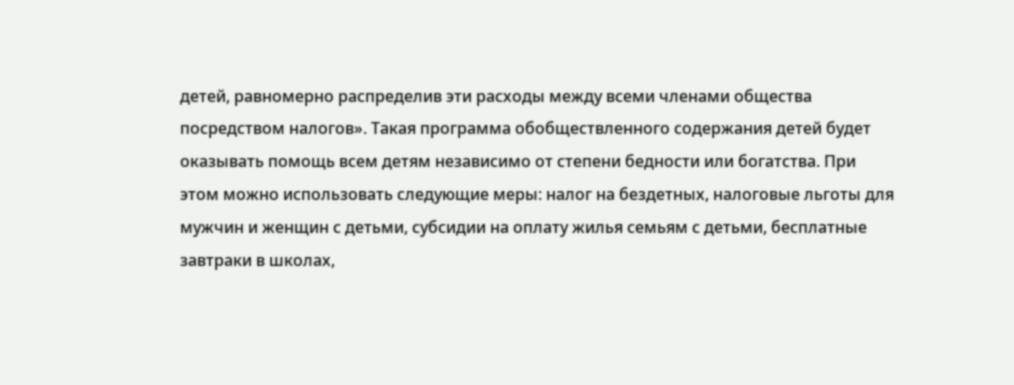детей, равномерно распределив эти расходы между всеми членами общества посредством налогов». Такая программа обобществленного содержания детей будет оказывать помощь всем детям независимо от степени бедности или богатства. При этом можно использовать следующие меры: налог на бездетных, налоговые льготы для мужчин и женщин с детьми, субсидии на оплату жилья семьям с детьми, бесплатные завтраки в школах,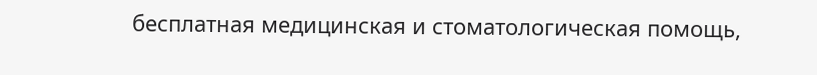бесплатная медицинская и стоматологическая помощь,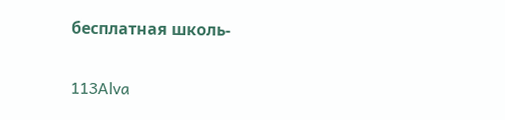бесплатная школь-

113Alva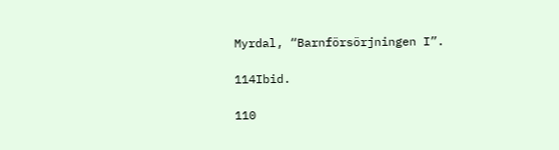Myrdal, “Barnförsörjningen I”.

114Ibid.

110